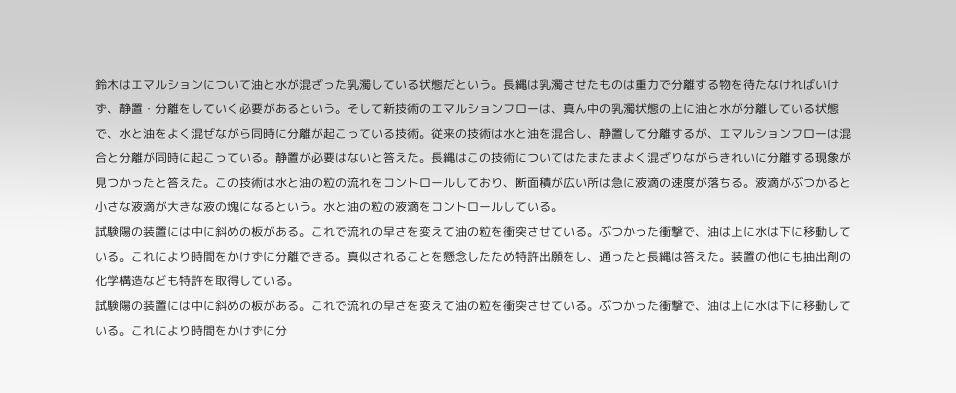鈴木はエマルションについて油と水が混ざった乳濁している状態だという。長縄は乳濁させたものは重力で分離する物を待たなければいけず、静置・分離をしていく必要があるという。そして新技術のエマルションフローは、真ん中の乳濁状態の上に油と水が分離している状態で、水と油をよく混ぜながら同時に分離が起こっている技術。従来の技術は水と油を混合し、静置して分離するが、エマルションフローは混合と分離が同時に起こっている。静置が必要はないと答えた。長縄はこの技術についてはたまたまよく混ざりながらきれいに分離する現象が見つかったと答えた。この技術は水と油の粒の流れをコントロールしており、断面積が広い所は急に液滴の速度が落ちる。液滴がぶつかると小さな液滴が大きな液の塊になるという。水と油の粒の液滴をコントロールしている。
試験陽の装置には中に斜めの板がある。これで流れの早さを変えて油の粒を衝突させている。ぶつかった衝撃で、油は上に水は下に移動している。これにより時間をかけずに分離できる。真似されることを懸念したため特許出願をし、通ったと長縄は答えた。装置の他にも抽出剤の化学構造なども特許を取得している。
試験陽の装置には中に斜めの板がある。これで流れの早さを変えて油の粒を衝突させている。ぶつかった衝撃で、油は上に水は下に移動している。これにより時間をかけずに分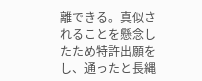離できる。真似されることを懸念したため特許出願をし、通ったと長縄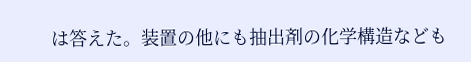は答えた。装置の他にも抽出剤の化学構造なども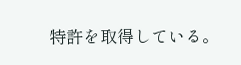特許を取得している。